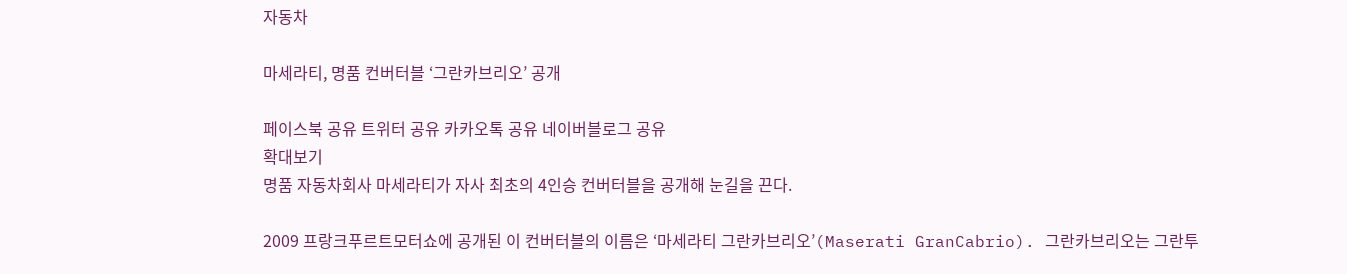자동차

마세라티, 명품 컨버터블 ‘그란카브리오’ 공개

페이스북 공유 트위터 공유 카카오톡 공유 네이버블로그 공유
확대보기
명품 자동차회사 마세라티가 자사 최초의 4인승 컨버터블을 공개해 눈길을 끈다.

2009 프랑크푸르트모터쇼에 공개된 이 컨버터블의 이름은 ‘마세라티 그란카브리오’(Maserati GranCabrio). 그란카브리오는 그란투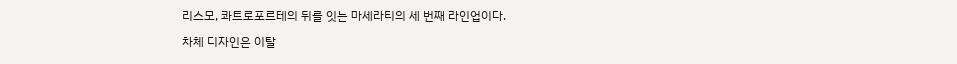리스모, 콰트로포르테의 뒤를 잇는 마세라티의 세 번째 라인업이다.

차체 디자인은 이탈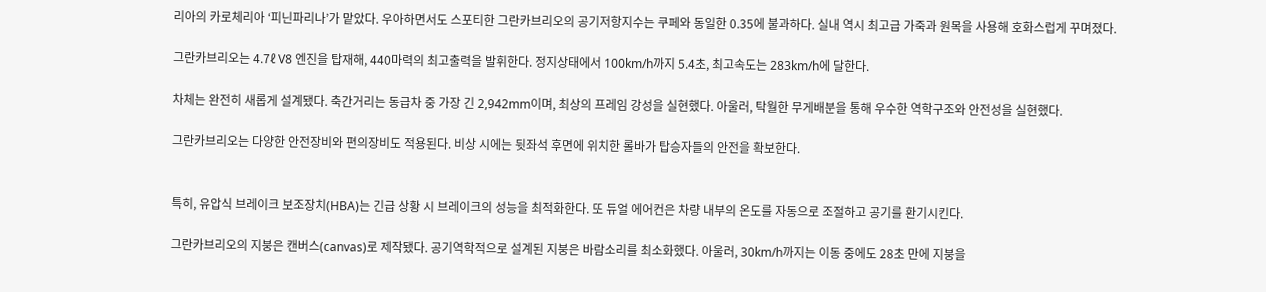리아의 카로체리아 ‘피닌파리나’가 맡았다. 우아하면서도 스포티한 그란카브리오의 공기저항지수는 쿠페와 동일한 0.35에 불과하다. 실내 역시 최고급 가죽과 원목을 사용해 호화스럽게 꾸며졌다.

그란카브리오는 4.7ℓ V8 엔진을 탑재해, 440마력의 최고출력을 발휘한다. 정지상태에서 100km/h까지 5.4초, 최고속도는 283km/h에 달한다.

차체는 완전히 새롭게 설계됐다. 축간거리는 동급차 중 가장 긴 2,942mm이며, 최상의 프레임 강성을 실현했다. 아울러, 탁월한 무게배분을 통해 우수한 역학구조와 안전성을 실현했다.

그란카브리오는 다양한 안전장비와 편의장비도 적용된다. 비상 시에는 뒷좌석 후면에 위치한 롤바가 탑승자들의 안전을 확보한다.


특히, 유압식 브레이크 보조장치(HBA)는 긴급 상황 시 브레이크의 성능을 최적화한다. 또 듀얼 에어컨은 차량 내부의 온도를 자동으로 조절하고 공기를 환기시킨다.

그란카브리오의 지붕은 캔버스(canvas)로 제작됐다. 공기역학적으로 설계된 지붕은 바람소리를 최소화했다. 아울러, 30km/h까지는 이동 중에도 28초 만에 지붕을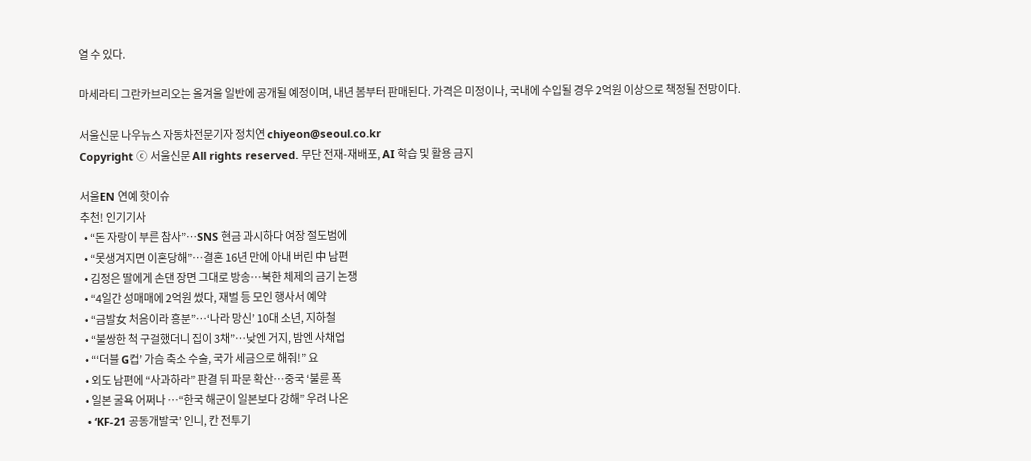열 수 있다.

마세라티 그란카브리오는 올겨울 일반에 공개될 예정이며, 내년 봄부터 판매된다. 가격은 미정이나, 국내에 수입될 경우 2억원 이상으로 책정될 전망이다.

서울신문 나우뉴스 자동차전문기자 정치연 chiyeon@seoul.co.kr
Copyright ⓒ 서울신문 All rights reserved. 무단 전재-재배포, AI 학습 및 활용 금지

서울EN 연예 핫이슈
추천! 인기기사
  • “돈 자랑이 부른 참사”…SNS 현금 과시하다 여장 절도범에
  • “못생겨지면 이혼당해”…결혼 16년 만에 아내 버린 中 남편
  • 김정은 딸에게 손댄 장면 그대로 방송…북한 체제의 금기 논쟁
  • “4일간 성매매에 2억원 썼다, 재벌 등 모인 행사서 예약
  • “금발女 처음이라 흥분”…‘나라 망신’ 10대 소년, 지하철
  • “불쌍한 척 구걸했더니 집이 3채”…낮엔 거지, 밤엔 사채업
  • “‘더블 G컵’ 가슴 축소 수술, 국가 세금으로 해줘!” 요
  • 외도 남편에 “사과하라” 판결 뒤 파문 확산…중국 ‘불륜 폭
  • 일본 굴욕 어쩌나 …“한국 해군이 일본보다 강해” 우려 나온
  • ‘KF-21 공동개발국’ 인니, 칸 전투기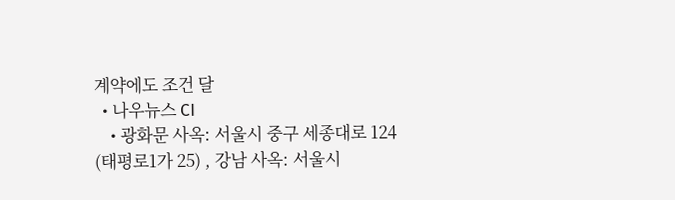계약에도 조건 달
  • 나우뉴스 CI
    • 광화문 사옥: 서울시 중구 세종대로 124 (태평로1가 25) , 강남 사옥: 서울시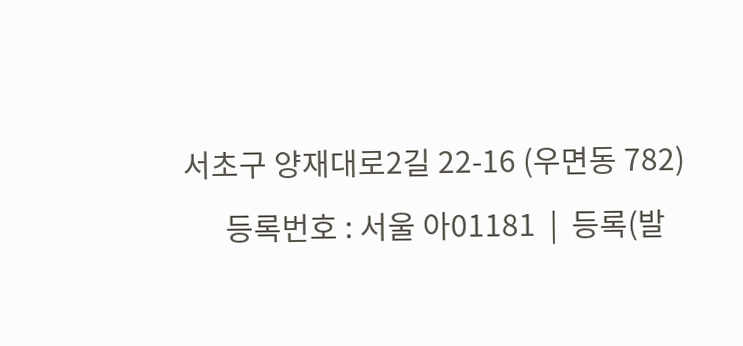서초구 양재대로2길 22-16 (우면동 782)
      등록번호 : 서울 아01181  |  등록(발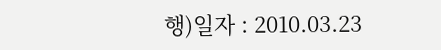행)일자 : 2010.03.23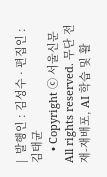|  발행인 : 김성수 · 편집인 : 김태균
    • Copyright ⓒ 서울신문 All rights reserved. 무단 전재-재배포, AI 학습 및 활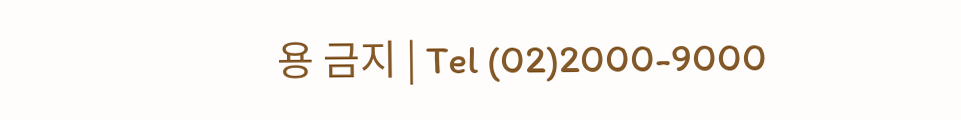용 금지 | Tel (02)2000-9000